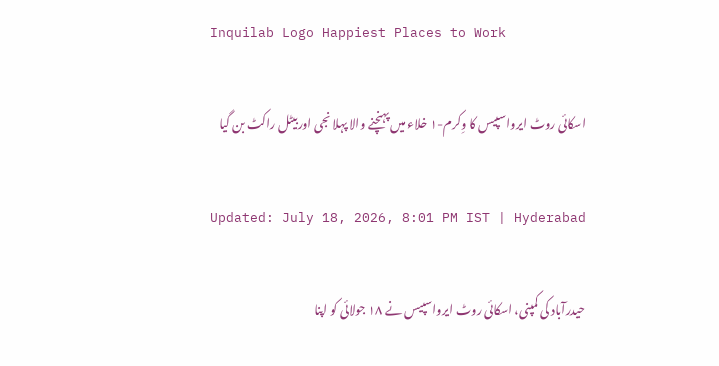Inquilab Logo Happiest Places to Work

اسکائی روٹ ایرواسپیس کا وِکرم-۱ خلاء میں پہنچنے والا پہلا نجی اوربیٹل راکٹ بن گیا

Updated: July 18, 2026, 8:01 PM IST | Hyderabad

حیدرآباد کی کمپنی، اسکائی روٹ ایرواسپیس نے ۱۸ جولائی کو اپنا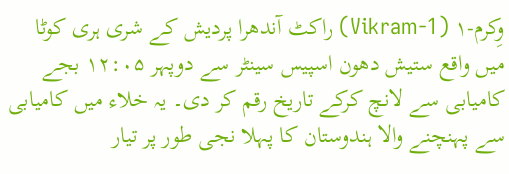وِکرم-۱ (Vikram-1) راکٹ آندھرا پردیش کے شری ہری کوٹا میں واقع ستیش دھون اسپیس سینٹر سے دوپہر ۱۲:۰۵ بجے کامیابی سے لانچ کرکے تاریخ رقم کر دی۔ یہ خلاء میں کامیابی سے پہنچنے والا ہندوستان کا پہلا نجی طور پر تیار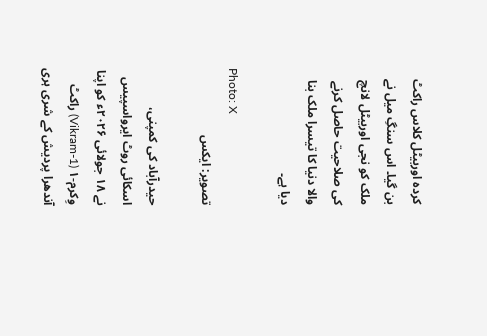کردہ اوربیٹل کلاس راکٹ بن گیا۔ اس سنگِ میل نے ملک کو نجی اوربیٹل لانچ کی صلاحیت حاصل کرنے والا دنیا کا تیسرا ملک بنا دیا ہے۔

Photo: X
تصویر: ایکس

حیدرآباد کی کمپنی، اسکائی روٹ ایرواسپیس نے ۱۸ جولائی ۲۰۲۶ء کو اپنا وِکرم-۱ (Vikram-1) راکٹ آندھرا پردیش کے شری ہری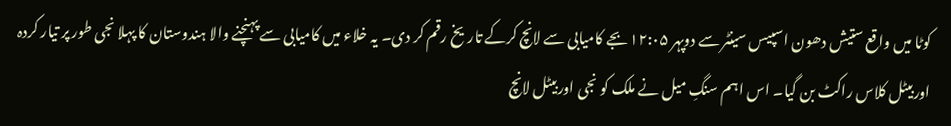کوٹا میں واقع ستیش دھون اسپیس سینٹر سے دوپہر ۱۲:۰۵ بجے کامیابی سے لانچ کرکے تاریخ رقم کر دی۔ یہ خلاء میں کامیابی سے پہنچنے والا ہندوستان کا پہلا نجی طور پر تیار کردہ اوربیٹل کلاس راکٹ بن گیا۔ اس اہم سنگِ میل نے ملک کو نجی اوربیٹل لانچ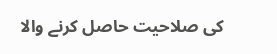کی صلاحیت حاصل کرنے والا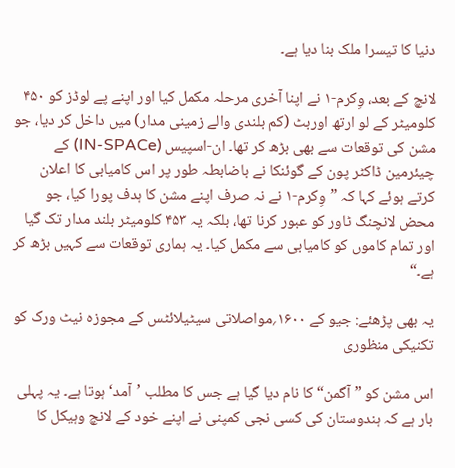دنیا کا تیسرا ملک بنا دیا ہے۔

لانچ کے بعد، وِکرم-۱ نے اپنا آخری مرحلہ مکمل کیا اور اپنے پے لوڈز کو ۴۵۰ کلومیٹر کے لو ارتھ اوربٹ (کم بلندی والے زمینی مدار) میں داخل کر دیا، جو مشن کی توقعات سے بھی بڑھ کر تھا۔ ان-اسپیس (IN-SPACe) کے چیئرمین ڈاکٹر پون کے گوئنکا نے باضابطہ طور پر اس کامیابی کا اعلان کرتے ہوئے کہا کہ ”وِکرم-۱ نے نہ صرف اپنے مشن کا ہدف پورا کیا، جو محض لانچنگ ٹاور کو عبور کرنا تھا، بلکہ یہ ۴۵۳ کلومیٹر بلند مدار تک گیا اور تمام کاموں کو کامیابی سے مکمل کیا۔ یہ ہماری توقعات سے کہیں بڑھ کر ہے۔“

یہ بھی پڑھئے: جیو کے ۱۶۰۰؍مواصلاتی سیٹیلائٹس کے مجوزہ نیٹ ورک کو تکنیکی منظوری

اس مشن کو ”آگمن“ کا نام دیا گیا ہے جس کا مطلب ’آمد‘ ہوتا ہے۔ یہ پہلی بار ہے کہ ہندوستان کی کسی نجی کمپنی نے اپنے خود کے لانچ وہیکل کا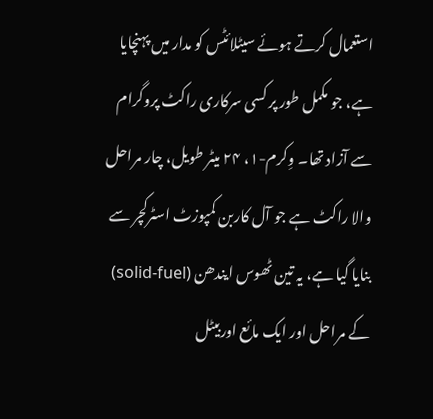استعمال کرتے ہوئے سیٹلائٹس کو مدار میں پہنچایا ہے، جو مکمل طور پر کسی سرکاری راکٹ پروگرام سے آزاد تھا۔ وِکرم-۱، ۲۴ میٹر طویل، چار مراحل والا راکٹ ہے جو آل کاربن کمپوزٹ اسٹرکچر سے بنایا گیا ہے، یہ تین ٹھوس ایندھن (solid-fuel) کے مراحل اور ایک مائع اوربیٹل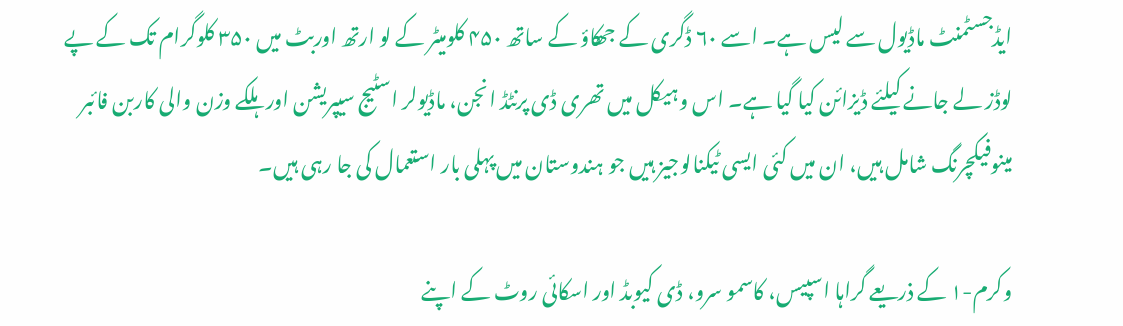ایڈجسٹمنٹ ماڈیول سے لیس ہے۔ اسے ۶۰ ڈگری کے جھکاؤ کے ساتھ ۴۵۰ کلومیٹر کے لو ارتھ اوربٹ میں ۳۵۰ کلوگرام تک کے پے لوڈز لے جانے کیلئے ڈیزائن کیا گیا ہے۔ اس وہیکل میں تھری ڈی پرنٹڈ انجن، ماڈیولر اسٹیج سیپریشن اور ہلکے وزن والی کاربن فائبر مینوفیکچرنگ شامل ہیں، ان میں کئی ایسی ٹیکنالوجیز ہیں جو ہندوستان میں پہلی بار استعمال کی جا رہی ہیں۔

وکرم-۱ کے ذریعے گراہا اسپیس، کاسمو سرو، ڈی کیوبڈ اور اسکائی روٹ کے اپنے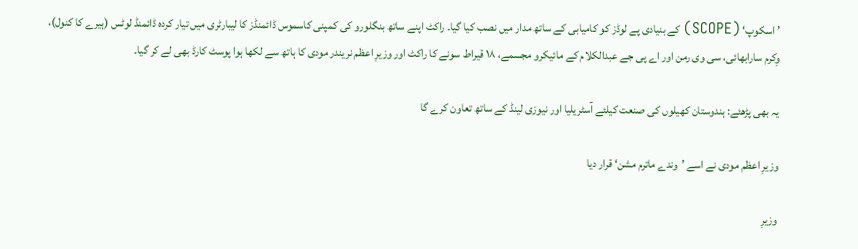’اسکوپ‘ (SCOPE) کے بنیادی پے لوڈز کو کامیابی کے ساتھ مدار میں نصب کیا گیا۔ راکٹ اپنے ساتھ بنگلورو کی کمپنی کاسموس ڈائمنڈز کا لیبارٹری میں تیار کردہ ڈائمنڈ لوٹس (ہیرے کا کنول)، وِکرم سارابھائی، سی وی رمن اور اے پی جے عبدالکلام کے مائیکرو مجسمے، ۱۸ قیراط سونے کا راکٹ اور وزیرِ اعظم نریندر مودی کا ہاتھ سے لکھا ہوا پوسٹ کارڈ بھی لے کر گیا۔

یہ بھی پڑھئے: ہندوستان کھیلوں کی صنعت کیلئے آسٹریلیا اور نیوزی لینڈ کے ساتھ تعاون کرے گا

وزیرِ اعظم مودی نے اسے ’وندے ماترم مشن‘ قرار دیا

وزیرِ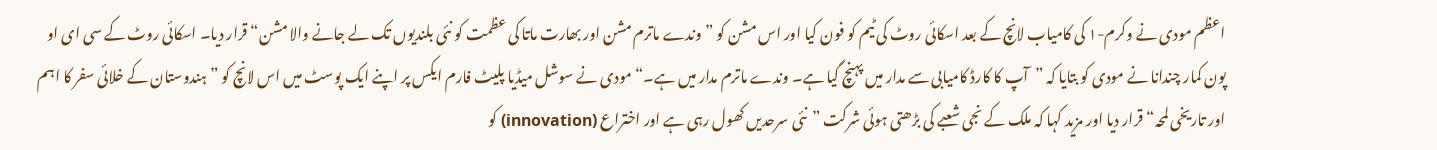اعظم مودی نے وکرم-۱ کی کامیاب لانچ کے بعد اسکائی روٹ کی ٹیم کو فون کیا اور اس مشن کو ”وندے ماترم مشن اور بھارت ماتا کی عظمت کو نئی بلندیوں تک لے جانے والا مشن“ قرار دیا۔ اسکائی روٹ کے سی ای او پون کمار چندانا نے مودی کو بتایا کہ ”آپ کا کارڈ کامیابی سے مدار میں پہنچ گیا ہے۔ وندے ماترم مدار میں ہے۔“ مودی نے سوشل میڈیا پلیٹ فارم ایکس پر اپنے ایک پوسٹ میں اس لانچ کو ”ہندوستان کے خلائی سفر کا اہم اور تاریخی لمحہ“ قرار دیا اور مزید کہا کہ ملک کے نجی شعبے کی بڑھتی ہوئی شرکت ”نئی سرحدیں کھول رہی ہے اور اختراع (innovation) کو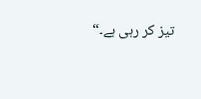تیز کر رہی ہے۔“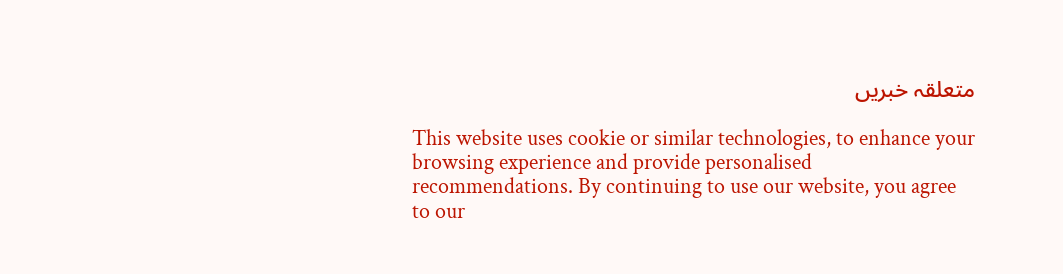متعلقہ خبریں

This website uses cookie or similar technologies, to enhance your browsing experience and provide personalised recommendations. By continuing to use our website, you agree to our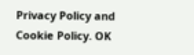Privacy Policy and Cookie Policy. OK